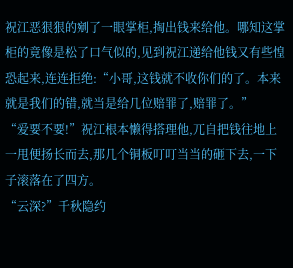祝江恶狠狠的剜了一眼掌柜,掏出钱来给他。哪知这掌柜的竟像是松了口气似的,见到祝江递给他钱又有些惶恐起来,连连拒绝:“小哥,这钱就不收你们的了。本来就是我们的错,就当是给几位赔罪了,赔罪了。”
“爱要不要!”祝江根本懒得搭理他,兀自把钱往地上一甩便扬长而去,那几个铜板叮叮当当的砸下去,一下子滚落在了四方。
“云深?”千秋隐约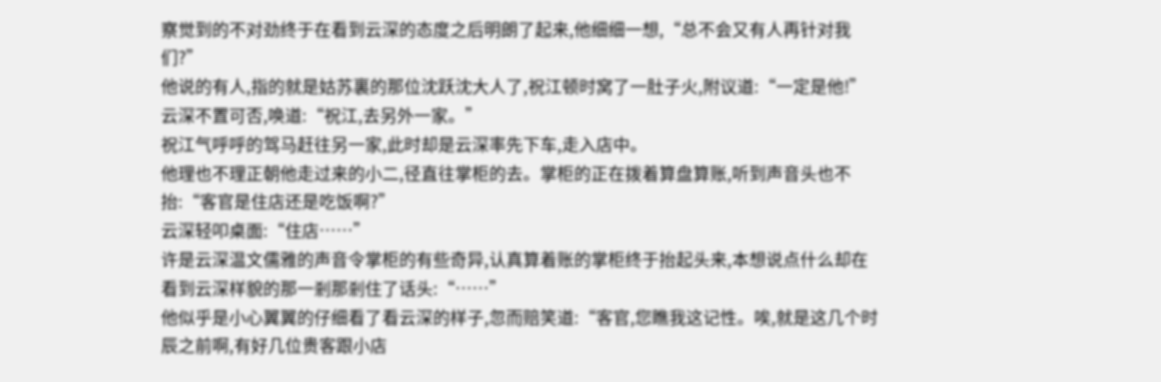察觉到的不对劲终于在看到云深的态度之后明朗了起来,他细细一想,“总不会又有人再针对我们?”
他说的有人,指的就是姑苏裏的那位沈跃沈大人了,祝江顿时窝了一肚子火,附议道:“一定是他!”
云深不置可否,唤道:“祝江,去另外一家。”
祝江气呼呼的驾马赶往另一家,此时却是云深率先下车,走入店中。
他理也不理正朝他走过来的小二,径直往掌柜的去。掌柜的正在拨着算盘算账,听到声音头也不抬:“客官是住店还是吃饭啊?”
云深轻叩桌面:“住店……”
许是云深温文儒雅的声音令掌柜的有些奇异,认真算着账的掌柜终于抬起头来,本想说点什么却在看到云深样貌的那一剎那剎住了话头:“……”
他似乎是小心翼翼的仔细看了看云深的样子,忽而赔笑道:“客官,您瞧我这记性。唉,就是这几个时辰之前啊,有好几位贵客跟小店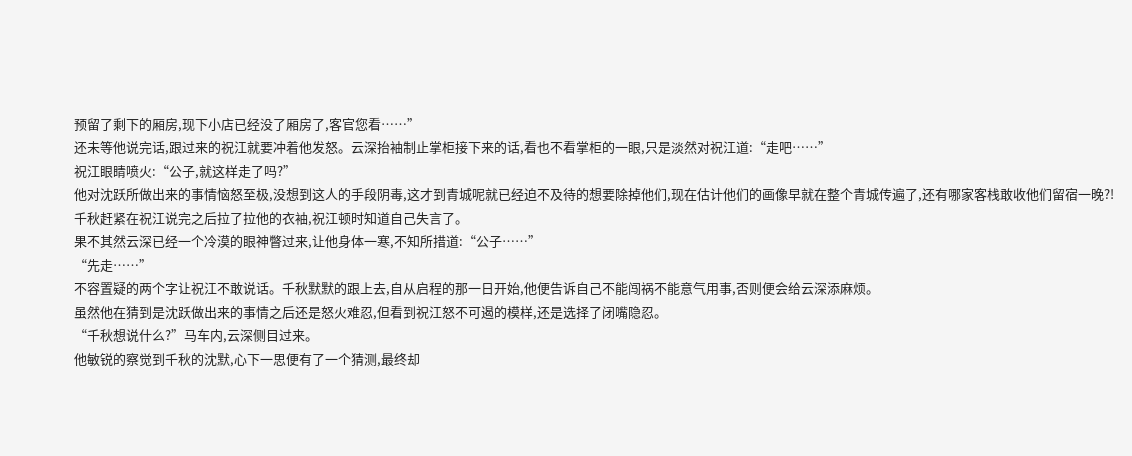预留了剩下的厢房,现下小店已经没了厢房了,客官您看……”
还未等他说完话,跟过来的祝江就要冲着他发怒。云深抬袖制止掌柜接下来的话,看也不看掌柜的一眼,只是淡然对祝江道:“走吧……”
祝江眼睛喷火:“公子,就这样走了吗?”
他对沈跃所做出来的事情恼怒至极,没想到这人的手段阴毒,这才到青城呢就已经迫不及待的想要除掉他们,现在估计他们的画像早就在整个青城传遍了,还有哪家客栈敢收他们留宿一晚?!
千秋赶紧在祝江说完之后拉了拉他的衣袖,祝江顿时知道自己失言了。
果不其然云深已经一个冷漠的眼神瞥过来,让他身体一寒,不知所措道:“公子……”
“先走……”
不容置疑的两个字让祝江不敢说话。千秋默默的跟上去,自从启程的那一日开始,他便告诉自己不能闯祸不能意气用事,否则便会给云深添麻烦。
虽然他在猜到是沈跃做出来的事情之后还是怒火难忍,但看到祝江怒不可遏的模样,还是选择了闭嘴隐忍。
“千秋想说什么?”马车内,云深侧目过来。
他敏锐的察觉到千秋的沈默,心下一思便有了一个猜测,最终却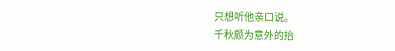只想听他亲口说。
千秋颇为意外的抬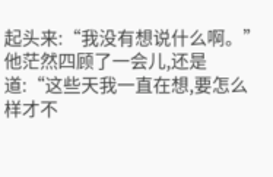起头来:“我没有想说什么啊。”
他茫然四顾了一会儿,还是道:“这些天我一直在想,要怎么样才不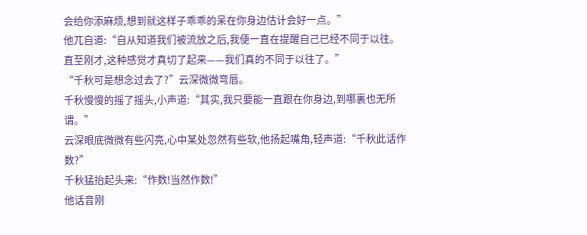会给你添麻烦,想到就这样子乖乖的呆在你身边估计会好一点。”
他兀自道:“自从知道我们被流放之后,我便一直在提醒自己已经不同于以往。直至刚才,这种感觉才真切了起来——我们真的不同于以往了。”
“千秋可是想念过去了?”云深微微弯唇。
千秋慢慢的摇了摇头,小声道:“其实,我只要能一直跟在你身边,到哪裏也无所谓。”
云深眼底微微有些闪亮,心中某处忽然有些软,他扬起嘴角,轻声道:“千秋此话作数?”
千秋猛抬起头来:“作数!当然作数!”
他话音刚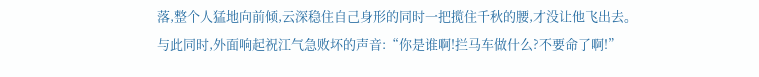落,整个人猛地向前倾,云深稳住自己身形的同时一把揽住千秋的腰,才没让他飞出去。
与此同时,外面响起祝江气急败坏的声音:“你是谁啊!拦马车做什么?不要命了啊!”